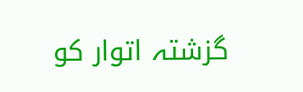گزشتہ اتوار کو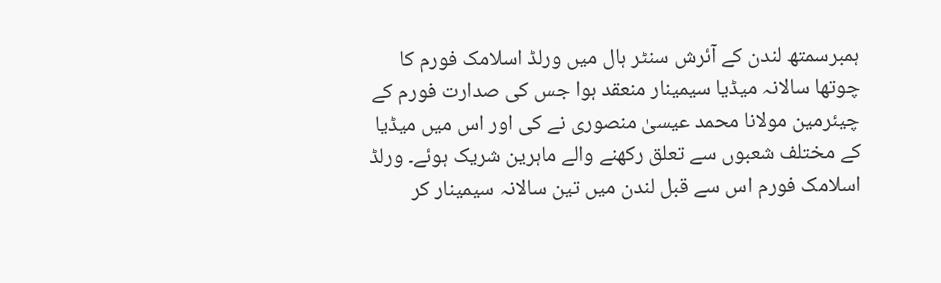ہمبرسمتھ لندن کے آئرش سنٹر ہال میں ورلڈ اسلامک فورم کا چوتھا سالانہ میڈیا سیمینار منعقد ہوا جس کی صدارت فورم کے چیئرمین مولانا محمد عیسیٰ منصوری نے کی اور اس میں میڈیا کے مختلف شعبوں سے تعلق رکھنے والے ماہرین شریک ہوئے۔ ورلڈ اسلامک فورم اس سے قبل لندن میں تین سالانہ سیمینار کر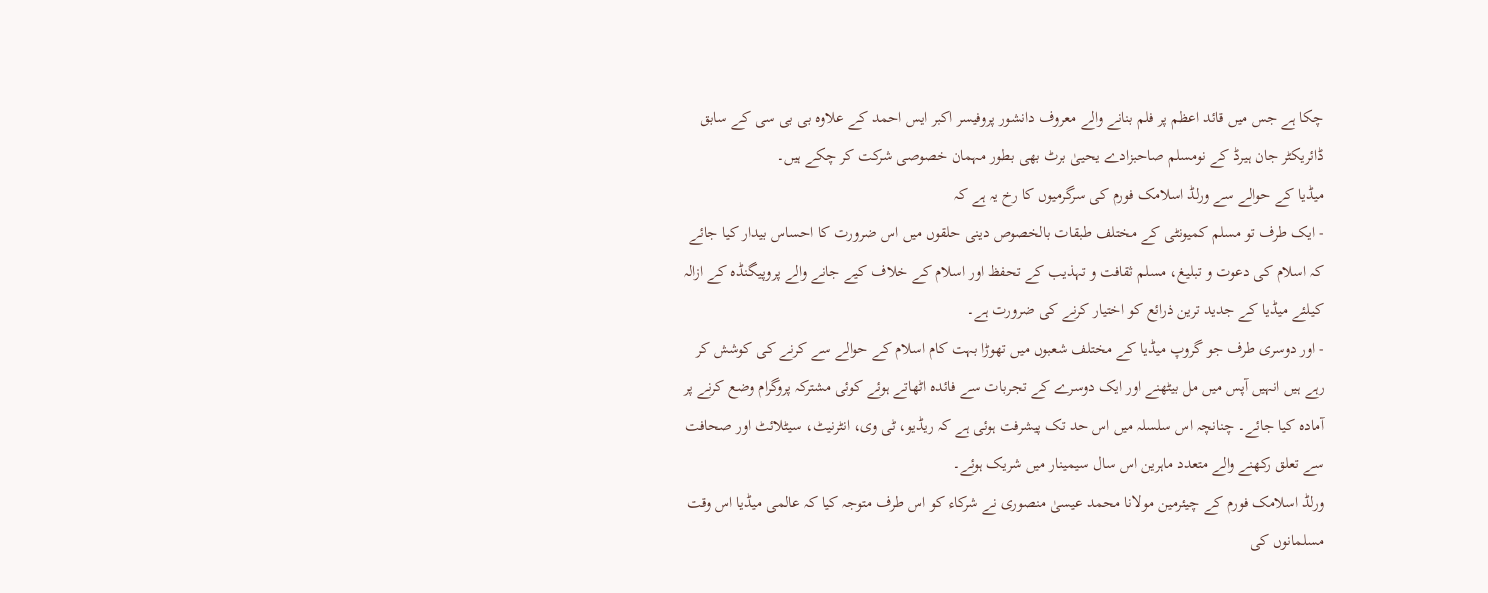چکا ہے جس میں قائد اعظم پر فلم بنانے والے معروف دانشور پروفیسر اکبر ایس احمد کے علاوہ بی بی سی کے سابق ڈائریکٹر جان ہیرڈ کے نومسلم صاحبزادے یحییٰ برٹ بھی بطور مہمان خصوصی شرکت کر چکے ہیں۔
میڈیا کے حوالے سے ورلڈ اسلامک فورم کی سرگرمیوں کا رخ یہ ہے کہ
- ایک طرف تو مسلم کمیونٹی کے مختلف طبقات بالخصوص دینی حلقوں میں اس ضرورت کا احساس بیدار کیا جائے کہ اسلام کی دعوت و تبلیغ، مسلم ثقافت و تہذیب کے تحفظ اور اسلام کے خلاف کیے جانے والے پروپیگنڈہ کے ازالہ کیلئے میڈیا کے جدید ترین ذرائع کو اختیار کرنے کی ضرورت ہے۔
- اور دوسری طرف جو گروپ میڈیا کے مختلف شعبوں میں تھوڑا بہت کام اسلام کے حوالے سے کرنے کی کوشش کر رہے ہیں انہیں آپس میں مل بیٹھنے اور ایک دوسرے کے تجربات سے فائدہ اٹھاتے ہوئے کوئی مشترکہ پروگرام وضع کرنے پر آمادہ کیا جائے۔ چنانچہ اس سلسلہ میں اس حد تک پیشرفت ہوئی ہے کہ ریڈیو، ٹی وی، انٹرنیٹ، سیٹلائٹ اور صحافت سے تعلق رکھنے والے متعدد ماہرین اس سال سیمینار میں شریک ہوئے۔
ورلڈ اسلامک فورم کے چیئرمین مولانا محمد عیسیٰ منصوری نے شرکاء کو اس طرف متوجہ کیا کہ عالمی میڈیا اس وقت مسلمانوں کی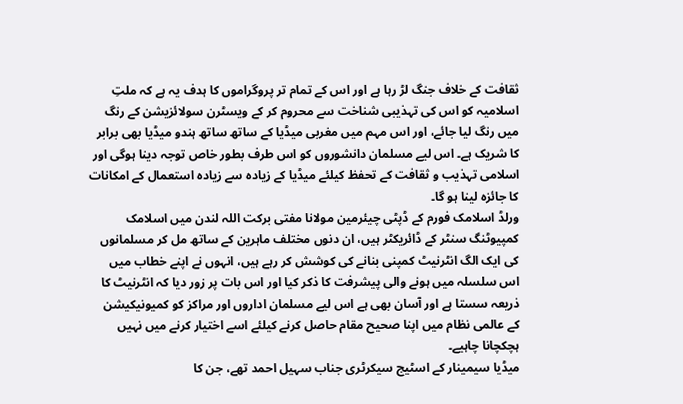ثقافت کے خلاف جنگ لڑ رہا ہے اور اس کے تمام تر پروگراموں کا ہدف یہ ہے کہ ملتِ اسلامیہ کو اس کی تہذیبی شناخت سے محروم کر کے ویسٹرن سولائزیشن کے رنگ میں رنگ لیا جائے، اور اس مہم میں مغربی میڈیا کے ساتھ ساتھ ہندو میڈیا بھی برابر کا شریک ہے۔ اس لیے مسلمان دانشوروں کو اس طرف بطور خاص توجہ دینا ہوگی اور اسلامی تہذیب و ثقافت کے تحفظ کیلئے میڈیا کے زیادہ سے زیادہ استعمال کے امکانات کا جائزہ لینا ہو گا۔
ورلڈ اسلامک فورم کے ڈپٹی چیئرمین مولانا مفتی برکت اللہ لندن میں اسلامک کمپیوٹنگ سنٹر کے ڈائریکٹر ہیں، ان دنوں مختلف ماہرین کے ساتھ مل کر مسلمانوں کی ایک الگ انٹرنیٹ کمپنی بنانے کی کوشش کر رہے ہیں، انہوں نے اپنے خطاب میں اس سلسلہ میں ہونے والی پیشرفت کا ذکر کیا اور اس بات پر زور دیا کہ انٹرنیٹ کا ذریعہ سستا ہے اور آسان بھی ہے اس لیے مسلمان اداروں اور مراکز کو کمیونیکیشن کے عالمی نظام میں اپنا صحیح مقام حاصل کرنے کیلئے اسے اختیار کرنے میں نہیں ہچکچانا چاہیے۔
میڈیا سیمینار کے اسٹیج سیکرٹری جناب سہیل احمد تھے، جن کا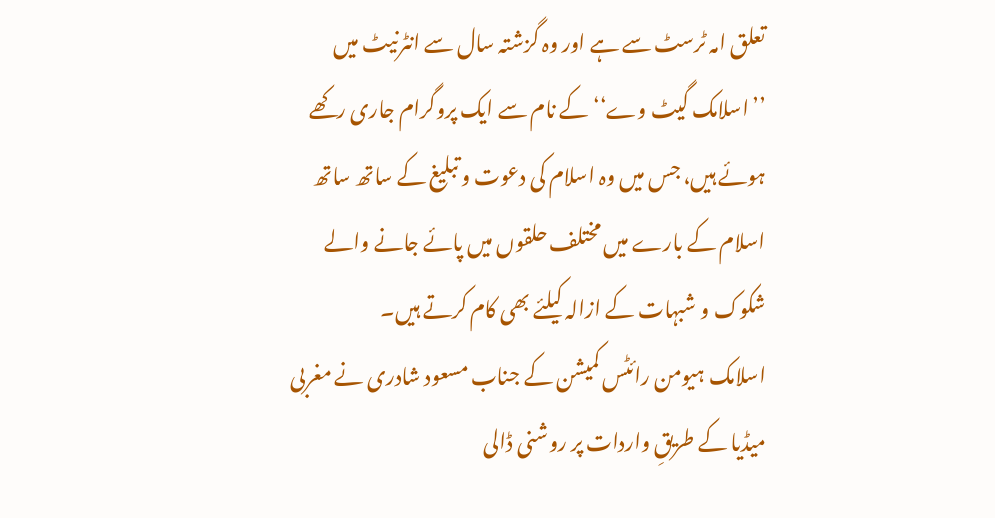تعلق امہ ٹرسٹ سے ہے اور وہ گزشتہ سال سے انٹرنیٹ میں ’’اسلامک گیٹ وے‘‘ کے نام سے ایک پروگرام جاری رکھے ہوئے ہیں، جس میں وہ اسلام کی دعوت و تبلیغ کے ساتھ ساتھ اسلام کے بارے میں مختلف حلقوں میں پائے جانے والے شکوک و شبہات کے ازالہ کیلئے بھی کام کرتے ہیں۔
اسلامک ہیومن رائٹس کمیشن کے جناب مسعود شادری نے مغربی میڈیا کے طریقِ واردات پر روشنی ڈالی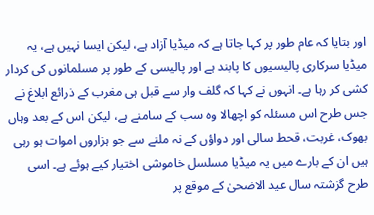اور بتایا کہ عام طور پر کہا جاتا ہے کہ میڈیا آزاد ہے، لیکن ایسا نہیں ہے، یہ میڈیا سرکاری پالیسیوں کا پابند ہے اور پالیسی کے طور پر مسلمانوں کی کردار کشی کر رہا ہے۔ انہوں نے کہا کہ گلف وار سے قبل ہی مغرب کے ذرائع ابلاغ نے جس طرح اس مسئلہ کو اچھالا وہ سب کے سامنے ہے، لیکن اس کے بعد وہاں بھوک، غربت، قحط سالی اور دواؤں کے نہ ملنے سے جو ہزاروں اموات ہو رہی ہیں ان کے بارے میں یہ میڈیا مسلسل خاموشی اختیار کیے ہوئے ہے۔ اسی طرح گزشتہ سال عید الاضحیٰ کے موقع پر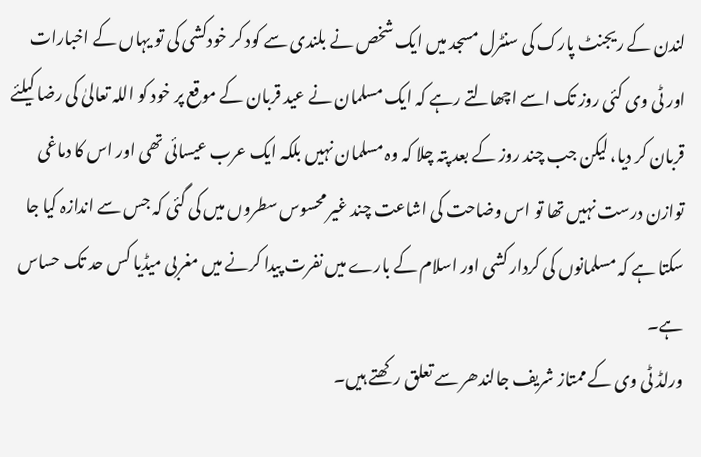لندن کے ریجنٹ پارک کی سنٹرل مسجد میں ایک شخص نے بلندی سے کود کر خودکشی کی تو یہاں کے اخبارات اور ٹی وی کئی روز تک اسے اچھالتے رہے کہ ایک مسلمان نے عید قربان کے موقع پر خود کو اللہ تعالیٰ کی رضا کیلئے قربان کر دیا، لیکن جب چند روز کے بعد پتہ چلا کہ وہ مسلمان نہیں بلکہ ایک عرب عیسائی تھی اور اس کا دماغی توازن درست نہیں تھا تو اس وضاحت کی اشاعت چند غیر محسوس سطروں میں کی گئی کہ جس سے اندازہ کیا جا سکتا ہے کہ مسلمانوں کی کردار کشی اور اسلام کے بارے میں نفرت پیدا کرنے میں مغربی میڈیا کس حد تک حساس ہے۔
ورلڈ ٹی وی کے ممتاز شریف جالندھر سے تعلق رکھتے ہیں۔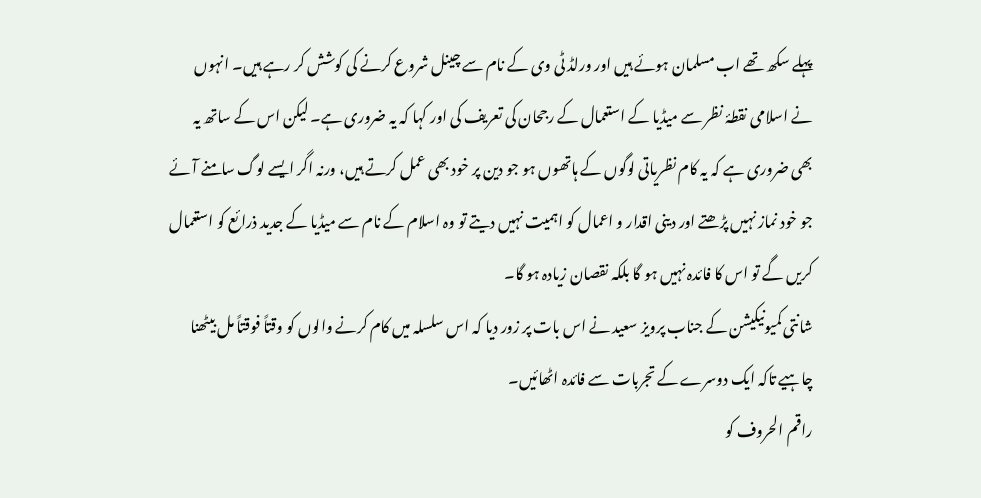پہلے سکھ تھے اب مسلمان ہوئے ہیں اور ورلڈ ٹی وی کے نام سے چینل شروع کرنے کی کوشش کر رہے ہیں۔ انہوں نے اسلامی نقطۂ نظر سے میڈیا کے استعمال کے رجحان کی تعریف کی اور کہا کہ یہ ضروری ہے۔ لیکن اس کے ساتھ یہ بھی ضروری ہے کہ یہ کام نظریاتی لوگوں کے ہاتھوں ہو جو دین پر خود بھی عمل کرتے ہیں، ورنہ اگر ایسے لوگ سامنے آئے جو خود نماز نہیں پڑھتے اور دینی اقدار و اعمال کو اہمیت نہیں دیتے تو وہ اسلام کے نام سے میڈیا کے جدید ذرائع کو استعمال کریں گے تو اس کا فائدہ نہیں ہو گا بلکہ نقصان زیادہ ہو گا۔
شانتی کمیونیکیشن کے جناب پرویز سعید نے اس بات پر زور دیا کہ اس سلسلہ میں کام کرنے والوں کو وقتاً فوقتاً مل بیٹھنا چاہیے تاکہ ایک دوسرے کے تجربات سے فائدہ اٹھائیں۔
راقم الحروف کو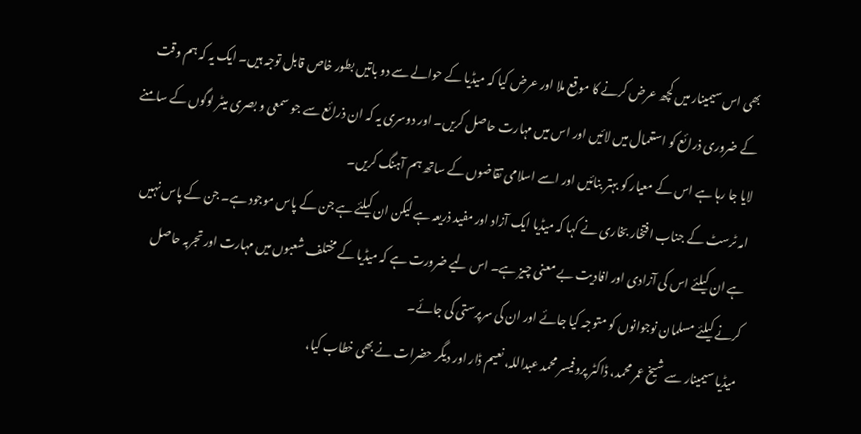بھی اس سیمینار میں کچھ عرض کرنے کا موقع ملا اور عرض کیا کہ میڈیا کے حوالے سے دو باتیں بطور خاص قابل توجہ ہیں۔ ایک یہ کہ ہم وقت کے ضروری ذرائع کو استعمال میں لائیں اور اس میں مہارت حاصل کریں۔ اور دوسری یہ کہ ان ذرائع سے جو سمعی و بصری میٹر لوگوں کے سامنے لایا جا رہا ہے اس کے معیار کو بہتر بنائیں اور اسے اسلامی تقاضوں کے ساتھ ہم آہنگ کریں۔
امہ ٹرسٹ کے جناب افتخار بخاری نے کہا کہ میڈیا ایک آزاد اور مفید ذریعہ ہے لیکن ان کیلئے ہے جن کے پاس موجود ہے۔ جن کے پاس نہیں ہے ان کیلئے اس کی آزادی اور افادیت بے معنی چیز ہے۔ اس لیے ضرورت ہے کہ میڈیا کے مختلف شعبوں میں مہارت اور تجربہ حاصل کرنے کیلئے مسلمان نوجوانوں کو متوجہ کیا جائے اور ان کی سرپرستی کی جائے۔
میڈیا سیمینار سے شیخ عمر محمد، ڈاکٹر پروفیسر محمد عبداللہ، نعیم ڈار اور دیگر حضرات نے بھی خطاب کیا،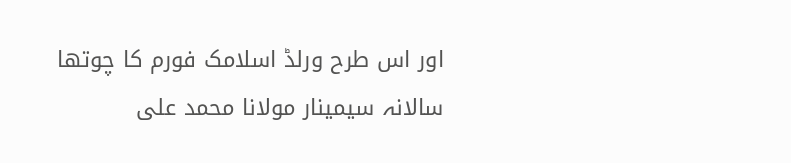اور اس طرح ورلڈ اسلامک فورم کا چوتھا سالانہ سیمینار مولانا محمد علی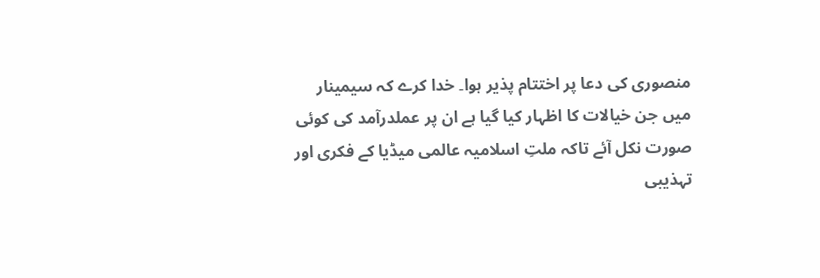منصوری کی دعا پر اختتام پذیر ہوا۔ خدا کرے کہ سیمینار میں جن خیالات کا اظہار کیا گیا ہے ان پر عملدرآمد کی کوئی صورت نکل آئے تاکہ ملتِ اسلامیہ عالمی میڈیا کے فکری اور تہذیبی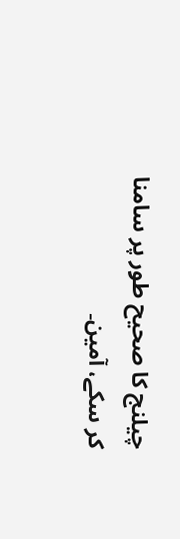چیلنج کا صحیح طور پر سامنا کر سکے، آمین۔